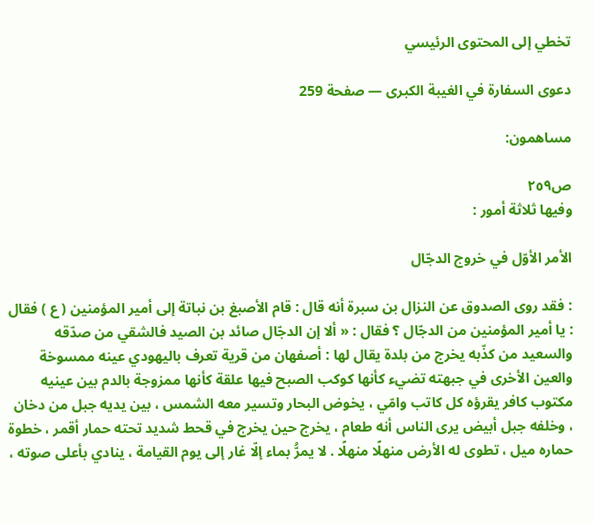تخطي إلى المحتوى الرئيسي

دعوى السفارة في الغيبة الكبرى — صفحة 259

مساهمون:

ص٢٥٩
وفيها ثلاثة أمور :

الأمر الأوّل في خروج الدجّال

: فقد روى الصدوق عن النزال بن سبرة أنه قال : قام الأصبغ بن نباتة إلى أمير المؤمنين ( ع ) فقال : يا أمير المؤمنين من الدجّال ؟ فقال : « ألا إن الدجّال صائد بن الصيد فالشقي من صدّقه والسعيد من كذّبه يخرج من بلدة يقال لها : أصفهان من قرية تعرف باليهودي عينه ممسوخة والعين الأخرى في جبهته تضيء كأنها كوكب الصبح فيها علقة كأنها ممزوجة بالدم بين عينيه مكتوب كافر يقرؤه كل كاتب وامّي ، يخوض البحار وتسير معه الشمس ، بين يديه جبل من دخان ، وخلفه جبل أبيض يرى الناس أنه طعام ، يخرج حين يخرج في قحط شديد تحته حمار أقمر ، خطوة حماره ميل ، تطوى له الأرض منهلًا منهلًا . لا يمرُّ بماء إلّا غار إلى يوم القيامة ، ينادي بأعلى صوته ،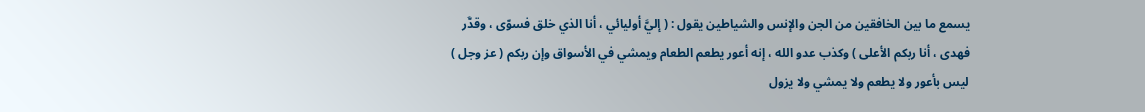يسمع ما بين الخافقين من الجن والإنس والشياطين يقول : ( إليَّ أوليائي ، أنا الذي خلق فسوّى ، وقدَّر فهدى ، أنا ربكم الأعلى ) وكذب عدو الله ، إنه أعور يطعم الطعام ويمشي في الأسواق وإن ربكم ( عز وجل ) ليس بأعور ولا يطعم ولا يمشي ولا يزول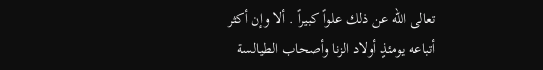تعالى الله عن ذلك علواً كبيراً . ألا وإن أكثر أتباعه يومئذٍ أولاد الزنا وأصحاب الطيالسة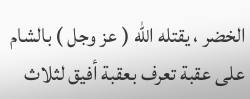الخضر ، يقتله الله ( عز وجل ) بالشام على عقبة تعرف بعقبة أفيق لثلاث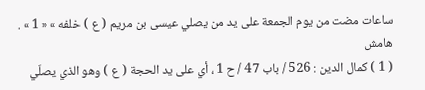ساعات مضت من يوم الجمعة على يد من يصلي عيسى بن مريم ( ع ) خلفه » « 1 » .
هامش
( 1 ) كمال الدين : 526 / باب 47 / ح 1 ، أي على يد الحجة ( ع ) وهو الذي يصلّي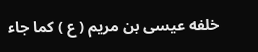خلفه عيسى بن مريم ( ع ) كما جاء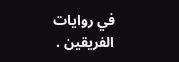في روايات الفريقين .